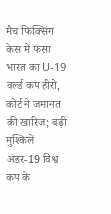मैच फिक्सिंग केस में फंसा भारत का U-19 वर्ल्ड कप हीरो, कोर्ट ने जमानत की खारिज; बढ़ीं मुश्किलें
अंडर-19 विश्व कप के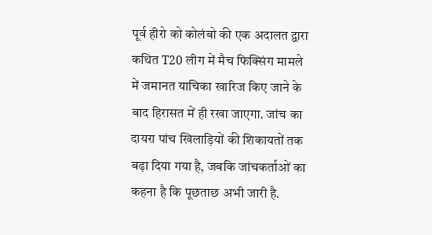पूर्व हीरो को कोलंबो की एक अदालत द्वारा कथित T20 लीग में मैच फिक्सिंग मामले में जमानत याचिका खारिज किए जाने के बाद हिरासत में ही रखा जाएगा. जांच का दायरा पांच खिलाड़ियों की शिकायतों तक बढ़ा दिया गया है, जबकि जांचकर्ताओं का कहना है कि पूछताछ अभी जारी है.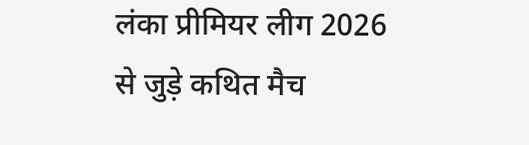लंका प्रीमियर लीग 2026 से जुड़े कथित मैच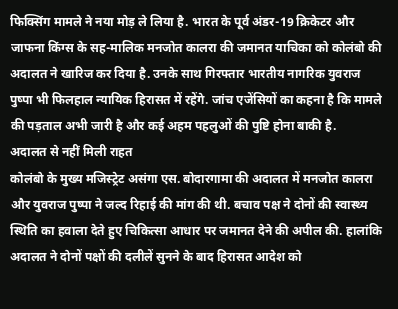फिक्सिंग मामले ने नया मोड़ ले लिया है. भारत के पूर्व अंडर-19 क्रिकेटर और जाफना किंग्स के सह-मालिक मनजोत कालरा की जमानत याचिका को कोलंबो की अदालत ने खारिज कर दिया है. उनके साथ गिरफ्तार भारतीय नागरिक युवराज पुष्पा भी फिलहाल न्यायिक हिरासत में रहेंगे. जांच एजेंसियों का कहना है कि मामले की पड़ताल अभी जारी है और कई अहम पहलुओं की पुष्टि होना बाकी है.
अदालत से नहीं मिली राहत
कोलंबो के मुख्य मजिस्ट्रेट असंगा एस. बोदारगामा की अदालत में मनजोत कालरा और युवराज पुष्पा ने जल्द रिहाई की मांग की थी. बचाव पक्ष ने दोनों की स्वास्थ्य स्थिति का हवाला देते हुए चिकित्सा आधार पर जमानत देने की अपील की. हालांकि अदालत ने दोनों पक्षों की दलीलें सुनने के बाद हिरासत आदेश को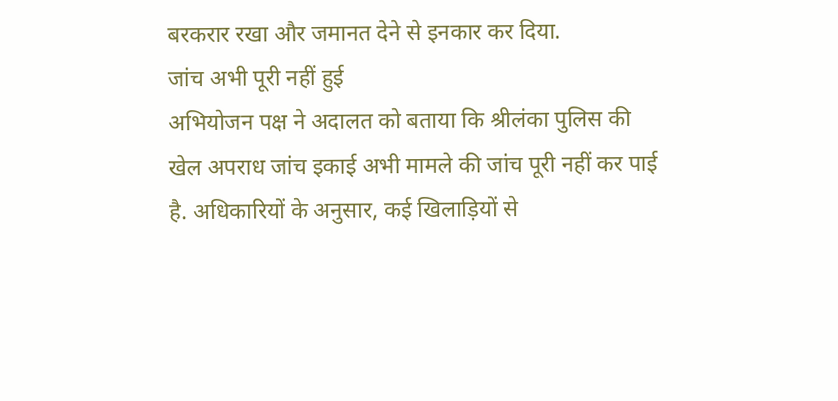बरकरार रखा और जमानत देने से इनकार कर दिया.
जांच अभी पूरी नहीं हुई
अभियोजन पक्ष ने अदालत को बताया कि श्रीलंका पुलिस की खेल अपराध जांच इकाई अभी मामले की जांच पूरी नहीं कर पाई है. अधिकारियों के अनुसार, कई खिलाड़ियों से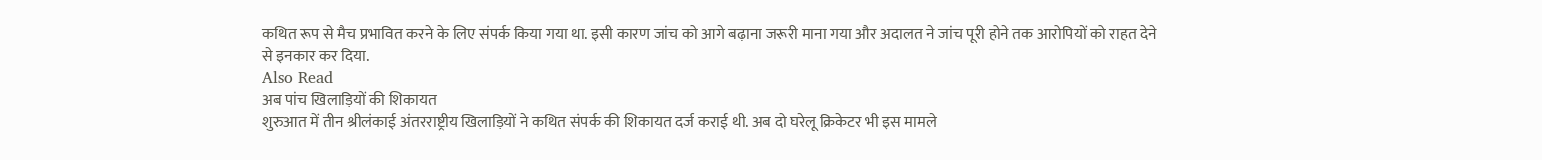कथित रूप से मैच प्रभावित करने के लिए संपर्क किया गया था. इसी कारण जांच को आगे बढ़ाना जरूरी माना गया और अदालत ने जांच पूरी होने तक आरोपियों को राहत देने से इनकार कर दिया.
Also Read
अब पांच खिलाड़ियों की शिकायत
शुरुआत में तीन श्रीलंकाई अंतरराष्ट्रीय खिलाड़ियों ने कथित संपर्क की शिकायत दर्ज कराई थी. अब दो घरेलू क्रिकेटर भी इस मामले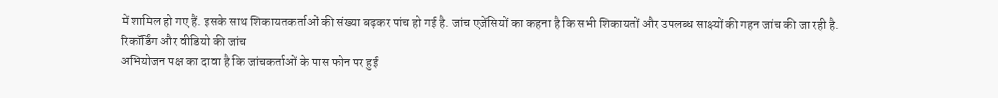में शामिल हो गए हैं. इसके साथ शिकायतकर्ताओं की संख्या बढ़कर पांच हो गई है. जांच एजेंसियों का कहना है कि सभी शिकायतों और उपलब्ध साक्ष्यों की गहन जांच की जा रही है.
रिकॉर्डिंग और वीडियो की जांच
अभियोजन पक्ष का दावा है कि जांचकर्ताओं के पास फोन पर हुई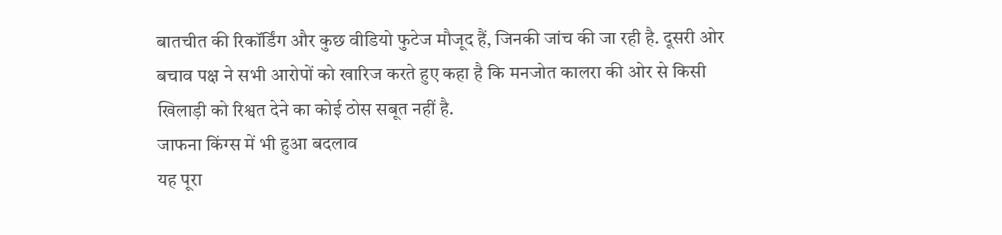बातचीत की रिकॉर्डिंग और कुछ वीडियो फुटेज मौजूद हैं, जिनकी जांच की जा रही है. दूसरी ओर बचाव पक्ष ने सभी आरोपों को खारिज करते हुए कहा है कि मनजोत कालरा की ओर से किसी खिलाड़ी को रिश्वत देने का कोई ठोस सबूत नहीं है.
जाफना किंग्स में भी हुआ बदलाव
यह पूरा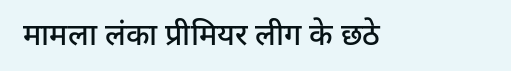मामला लंका प्रीमियर लीग के छठे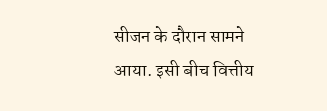सीजन के दौरान सामने आया. इसी बीच वित्तीय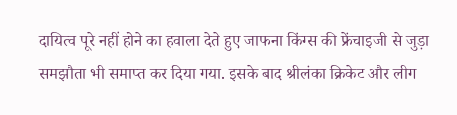दायित्व पूरे नहीं होने का हवाला देते हुए जाफना किंग्स की फ्रेंचाइजी से जुड़ा समझौता भी समाप्त कर दिया गया. इसके बाद श्रीलंका क्रिकेट और लीग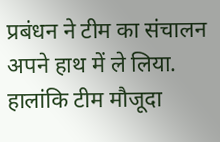प्रबंधन ने टीम का संचालन अपने हाथ में ले लिया. हालांकि टीम मौजूदा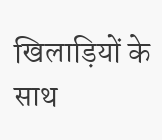खिलाड़ियों के साथ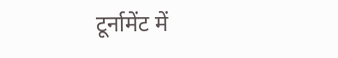टूर्नामेंट में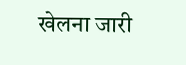खेलना जारी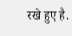रखे हुए है.